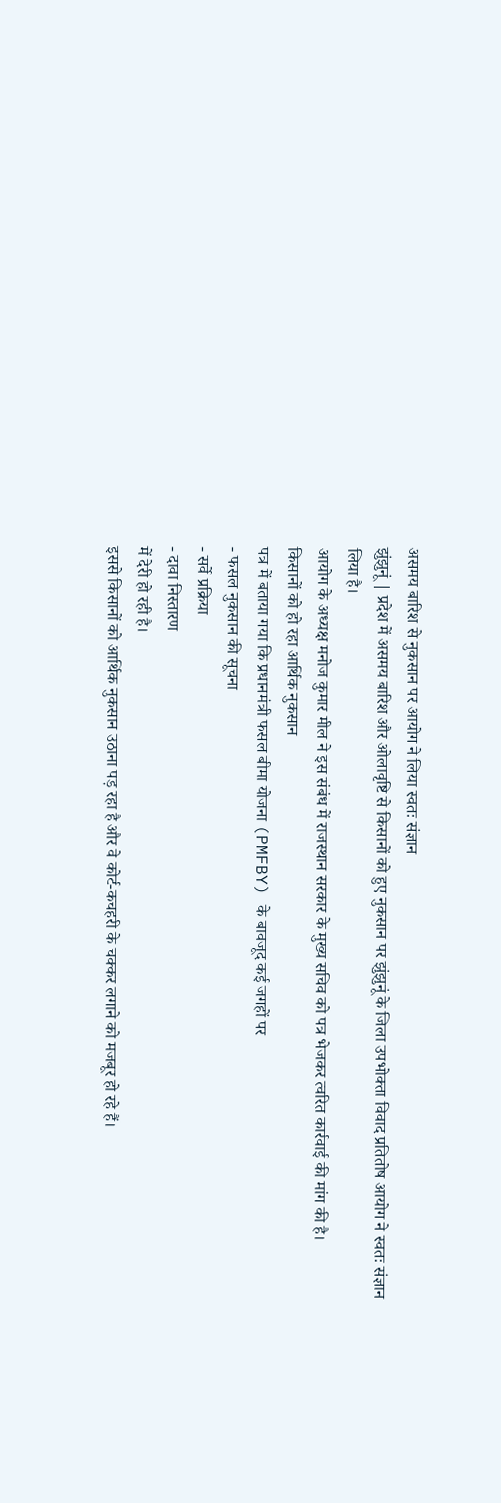असमय बारिश से नुकसान पर आयोग ने लिया स्वतः संज्ञान
झुंझुनूं | प्रदेश में असमय बारिश और ओलावृष्टि से किसानों को हुए नुकसान पर झुंझुनूं के जिला उपभोक्ता विवाद प्रतितोष आयोग ने स्वतः संज्ञान लिया है।
आयोग के अध्यक्ष मनोज कुमार मील ने इस संबंध में राजस्थान सरकार के मुख्य सचिव को पत्र भेजकर त्वरित कार्रवाई की मांग की है।
किसानों को हो रहा आर्थिक नुकसान
पत्र में बताया गया कि प्रधानमंत्री फसल बीमा योजना (PMFBY) के बावजूद कई जगहों पर
- फसल नुकसान की सूचना
- सर्वे प्रक्रिया
- दावा निस्तारण
में देरी हो रही है।
इससे किसानों को आर्थिक नुकसान उठाना पड़ रहा है और वे कोर्ट-कचहरी के चक्कर लगाने को मजबूर हो रहे हैं।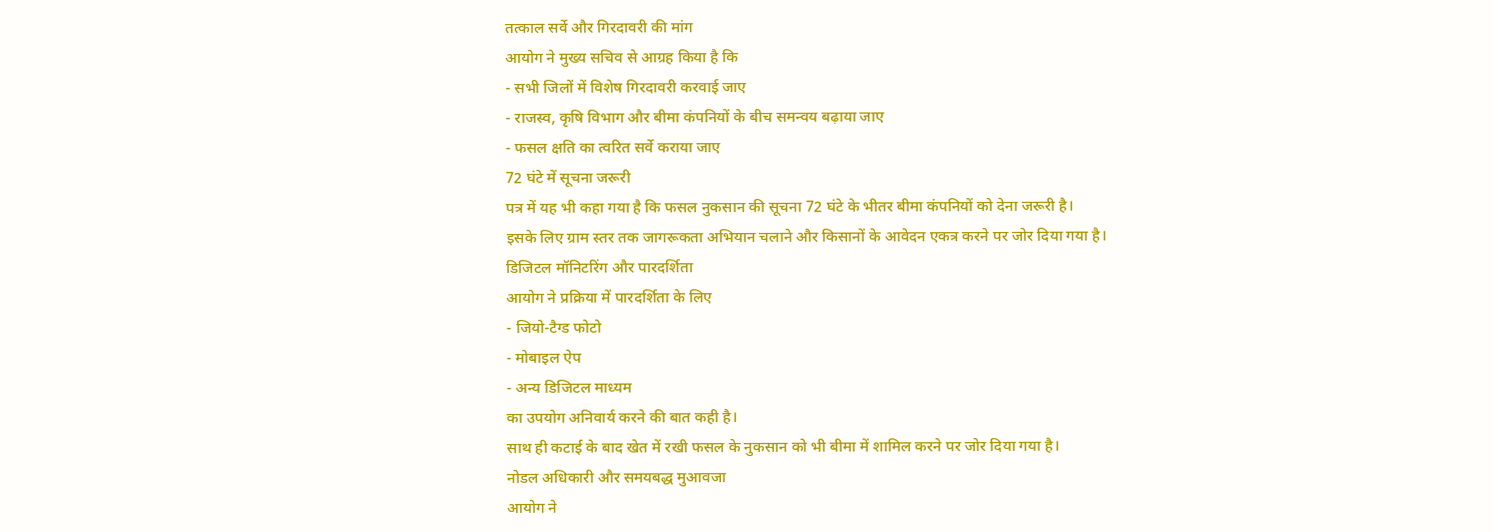तत्काल सर्वे और गिरदावरी की मांग
आयोग ने मुख्य सचिव से आग्रह किया है कि
- सभी जिलों में विशेष गिरदावरी करवाई जाए
- राजस्व, कृषि विभाग और बीमा कंपनियों के बीच समन्वय बढ़ाया जाए
- फसल क्षति का त्वरित सर्वे कराया जाए
72 घंटे में सूचना जरूरी
पत्र में यह भी कहा गया है कि फसल नुकसान की सूचना 72 घंटे के भीतर बीमा कंपनियों को देना जरूरी है।
इसके लिए ग्राम स्तर तक जागरूकता अभियान चलाने और किसानों के आवेदन एकत्र करने पर जोर दिया गया है।
डिजिटल मॉनिटरिंग और पारदर्शिता
आयोग ने प्रक्रिया में पारदर्शिता के लिए
- जियो-टैग्ड फोटो
- मोबाइल ऐप
- अन्य डिजिटल माध्यम
का उपयोग अनिवार्य करने की बात कही है।
साथ ही कटाई के बाद खेत में रखी फसल के नुकसान को भी बीमा में शामिल करने पर जोर दिया गया है।
नोडल अधिकारी और समयबद्ध मुआवजा
आयोग ने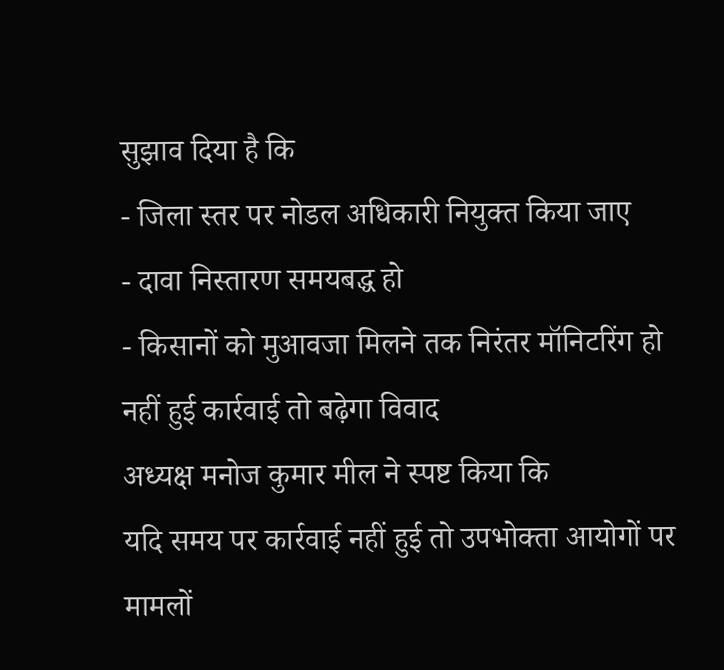सुझाव दिया है कि
- जिला स्तर पर नोडल अधिकारी नियुक्त किया जाए
- दावा निस्तारण समयबद्ध हो
- किसानों को मुआवजा मिलने तक निरंतर मॉनिटरिंग हो
नहीं हुई कार्रवाई तो बढ़ेगा विवाद
अध्यक्ष मनोज कुमार मील ने स्पष्ट किया कि
यदि समय पर कार्रवाई नहीं हुई तो उपभोक्ता आयोगों पर मामलों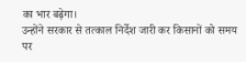का भार बढ़ेगा।
उन्होंने सरकार से तत्काल निर्देश जारी कर किसानों को समय पर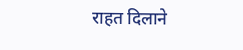राहत दिलाने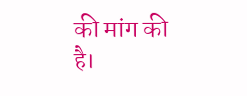की मांग की है।